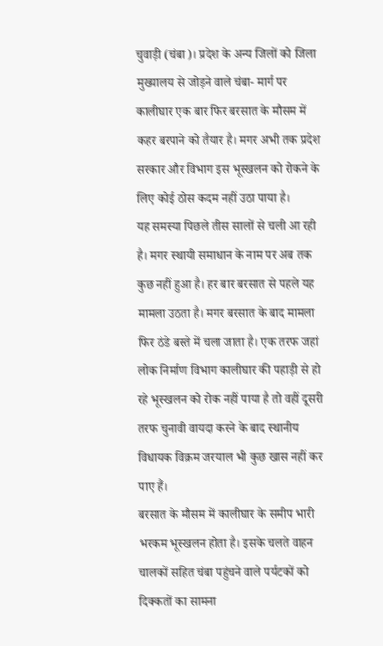चुवाड़ी (चंबा)। प्रदेश के अन्य जिलों को जिला मुख्यालय से जोड़ने वाले चंबा- मार्ग पर कालीघार एक बार फिर बरसात के मौसम में कहर बरपाने को तैयार है। मगर अभी तक प्रदेश सरकार और विभाग इस भूस्खलन को रोकने के लिए कोई ठोस कदम नहीं उठा पाया है।
यह समस्या पिछले तीस सालों से चली आ रही है। मगर स्थायी समाधान के नाम पर अब तक कुछ नहीं हुआ है। हर बार बरसात से पहले यह मामला उठता है। मगर बरसात के बाद मामला फिर ठंडे बस्ते में चला जाता है। एक तरफ जहां लोक निर्माण विभाग कालीघार की पहाड़ी से हो रहे भूस्खलन को रोक नहीं पाया है तो वहीं दूसरी तरफ चुनावी वायदा करने के बाद स्थानीय विधायक विक्रम जरयाल भी कुछ खास नहीं कर पाए हैं।
बरसात के मौसम में कालीघार के समीप भारी भरकम भूस्खलन होता है। इसके चलते वाहन चालकों सहित चंबा पहुंचने वाले पर्यटकों को दिक्कतों का सामना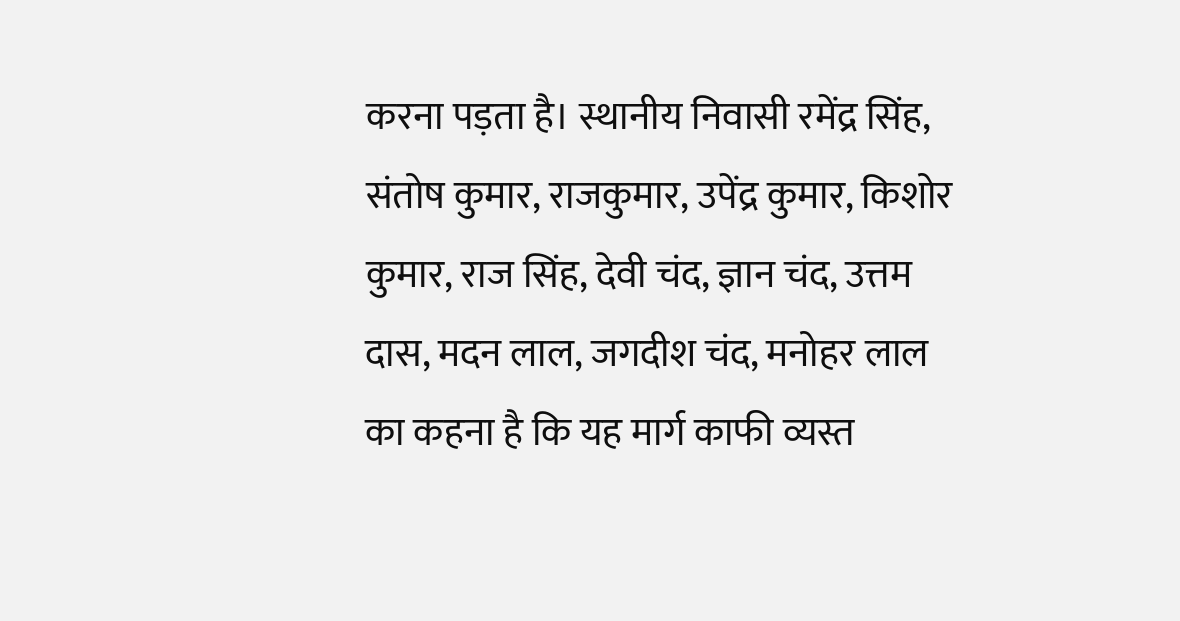करना पड़ता है। स्थानीय निवासी रमेंद्र सिंह, संतोष कुमार, राजकुमार, उपेंद्र कुमार, किशोर कुमार, राज सिंह, देवी चंद, ज्ञान चंद, उत्तम दास, मदन लाल, जगदीश चंद, मनोहर लाल का कहना है कि यह मार्ग काफी व्यस्त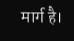मार्ग है।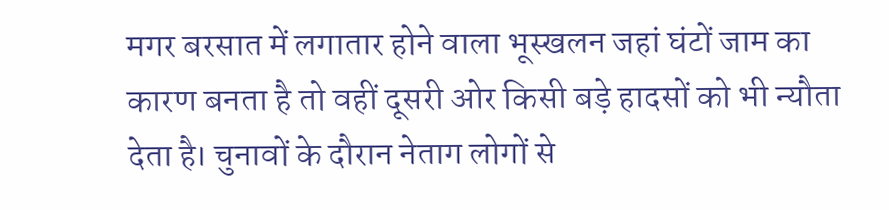मगर बरसात में लगातार होने वाला भूस्खलन जहां घंटों जाम का कारण बनता है तो वहीं दूसरी ओर किसी बड़े हादसों को भी न्यौता देता है। चुनावों के दौरान नेताग लोगों से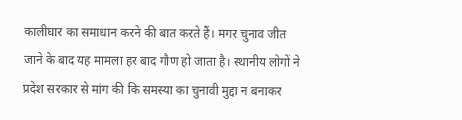कालीघार का समाधान करने की बात करते हैं। मगर चुनाव जीत जाने के बाद यह मामला हर बाद गौण हो जाता है। स्थानीय लोगों ने प्रदेश सरकार से मांग की कि समस्या का चुनावी मुद्दा न बनाकर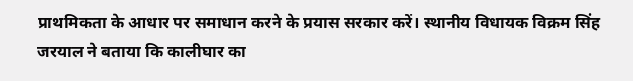प्राथमिकता के आधार पर समाधान करने के प्रयास सरकार करें। स्थानीय विधायक विक्रम सिंह जरयाल ने बताया कि कालीघार का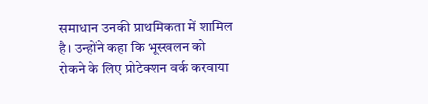समाधान उनकी प्राथमिकता में शामिल है। उन्होंने कहा कि भूस्खलन को रोकने के लिए प्रोटेक्शन वर्क करवाया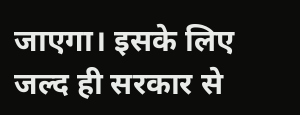जाएगा। इसके लिए जल्द ही सरकार से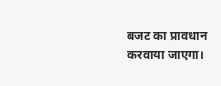बजट का प्रावधान करवाया जाएगा।